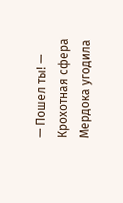— Пошел ты! — Крохотная сфера Мердока угодила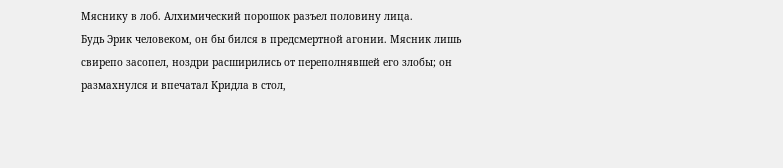Мяснику в лоб. Алхимический порошок разъел половину лица.
Будь Эрик человеком, он бы бился в предсмертной агонии. Мясник лишь свирепо засопел, ноздри расширились от переполнявшей его злобы; он размахнулся и впечатал Кридла в стол,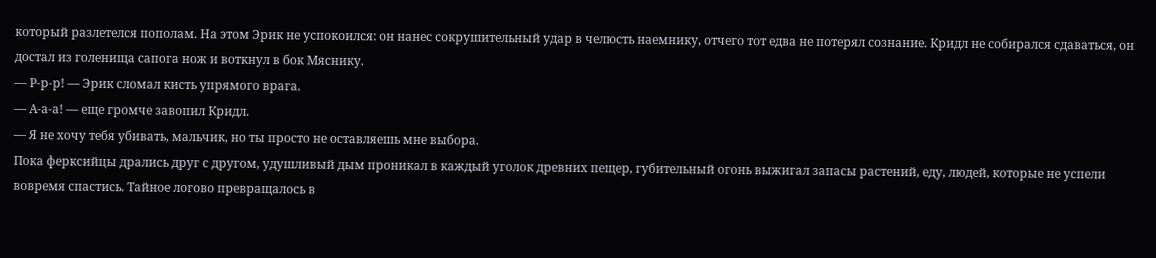который разлетелся пополам. На этом Эрик не успокоился: он нанес сокрушительный удар в челюсть наемнику, отчего тот едва не потерял сознание. Кридл не собирался сдаваться, он достал из голенища сапога нож и воткнул в бок Мяснику.
— Р-р-р! — Эрик сломал кисть упрямого врага.
— А-а-а! — еще громче завопил Кридл.
— Я не хочу тебя убивать, мальчик, но ты просто не оставляешь мне выбора.
Пока ферксийцы дрались друг с другом, удушливый дым проникал в каждый уголок древних пещер, губительный огонь выжигал запасы растений, еду, людей, которые не успели вовремя спастись. Тайное логово превращалось в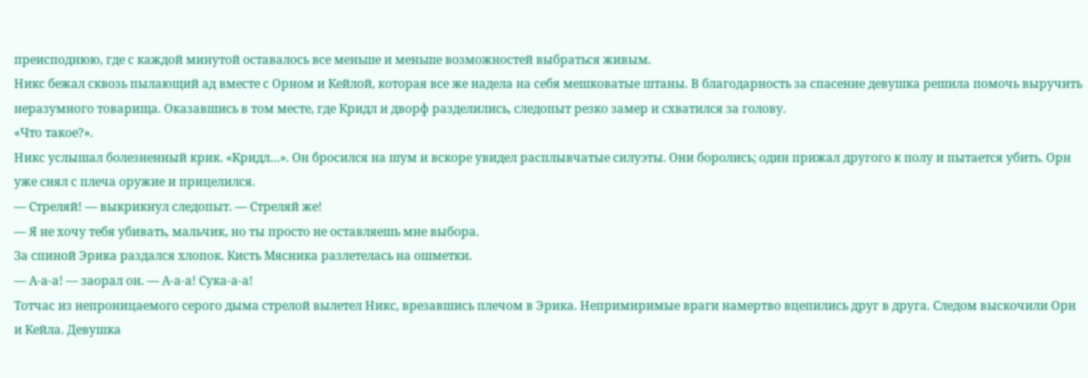преисподнюю, где с каждой минутой оставалось все меньше и меньше возможностей выбраться живым.
Никс бежал сквозь пылающий ад вместе с Орном и Кейлой, которая все же надела на себя мешковатые штаны. В благодарность за спасение девушка решила помочь выручить неразумного товарища. Оказавшись в том месте, где Кридл и дворф разделились, следопыт резко замер и схватился за голову.
«Что такое?».
Никс услышал болезненный крик. «Кридл…». Он бросился на шум и вскоре увидел расплывчатые силуэты. Они боролись; один прижал другого к полу и пытается убить. Орн уже снял с плеча оружие и прицелился.
— Стреляй! — выкрикнул следопыт. — Стреляй же!
— Я не хочу тебя убивать, мальчик, но ты просто не оставляешь мне выбора.
За спиной Эрика раздался хлопок. Кисть Мясника разлетелась на ошметки.
— А-а-а! — заорал он. — А-а-а! Сука-а-а!
Тотчас из непроницаемого серого дыма стрелой вылетел Никс, врезавшись плечом в Эрика. Непримиримые враги намертво вцепились друг в друга. Следом выскочили Орн и Кейла. Девушка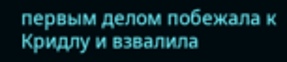первым делом побежала к Кридлу и взвалила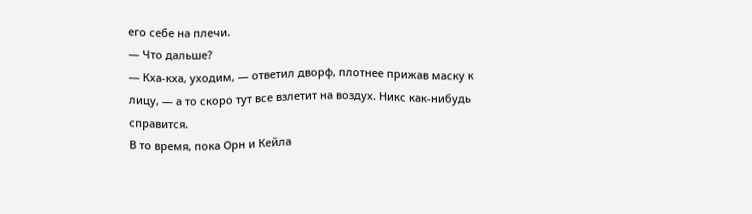его себе на плечи.
— Что дальше?
— Кха-кха, уходим, — ответил дворф, плотнее прижав маску к лицу, — а то скоро тут все взлетит на воздух. Никс как-нибудь справится.
В то время, пока Орн и Кейла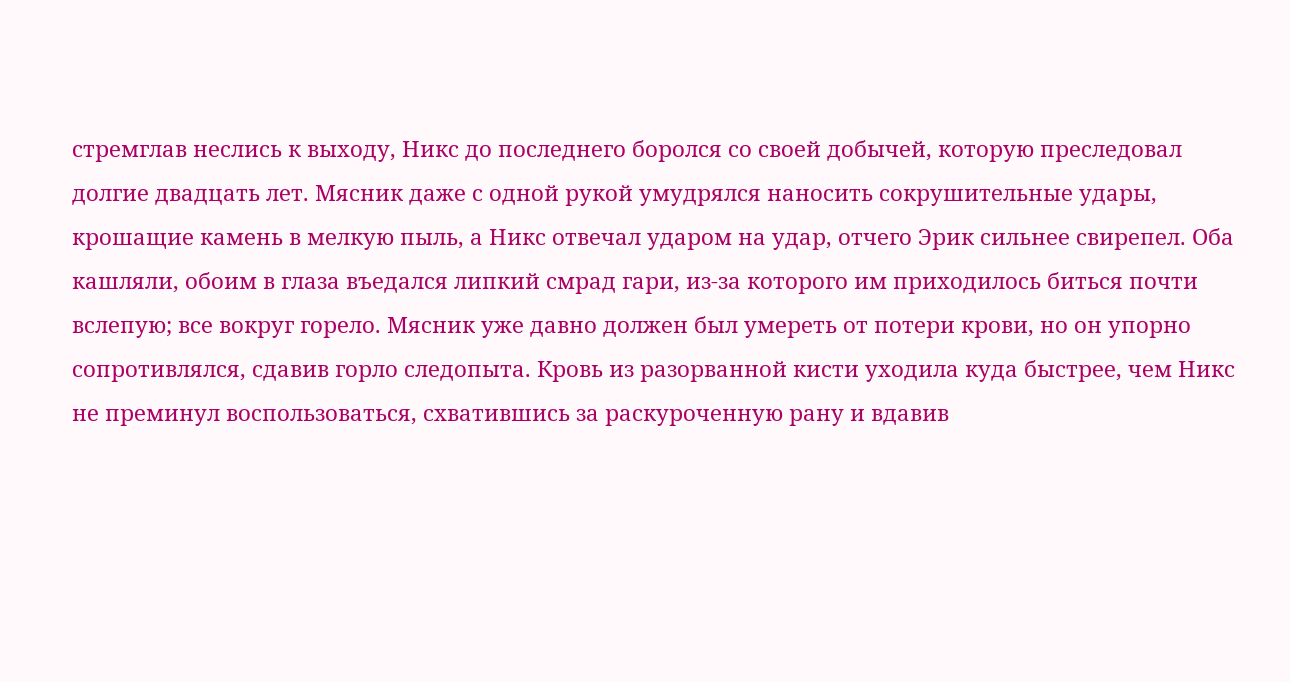стремглав неслись к выходу, Никс до последнего боролся со своей добычей, которую преследовал долгие двадцать лет. Мясник даже с одной рукой умудрялся наносить сокрушительные удары, крошащие камень в мелкую пыль, а Никс отвечал ударом на удар, отчего Эрик сильнее свирепел. Оба кашляли, обоим в глаза въедался липкий смрад гари, из-за которого им приходилось биться почти вслепую; все вокруг горело. Мясник уже давно должен был умереть от потери крови, но он упорно сопротивлялся, сдавив горло следопыта. Кровь из разорванной кисти уходила куда быстрее, чем Никс не преминул воспользоваться, схватившись за раскуроченную рану и вдавив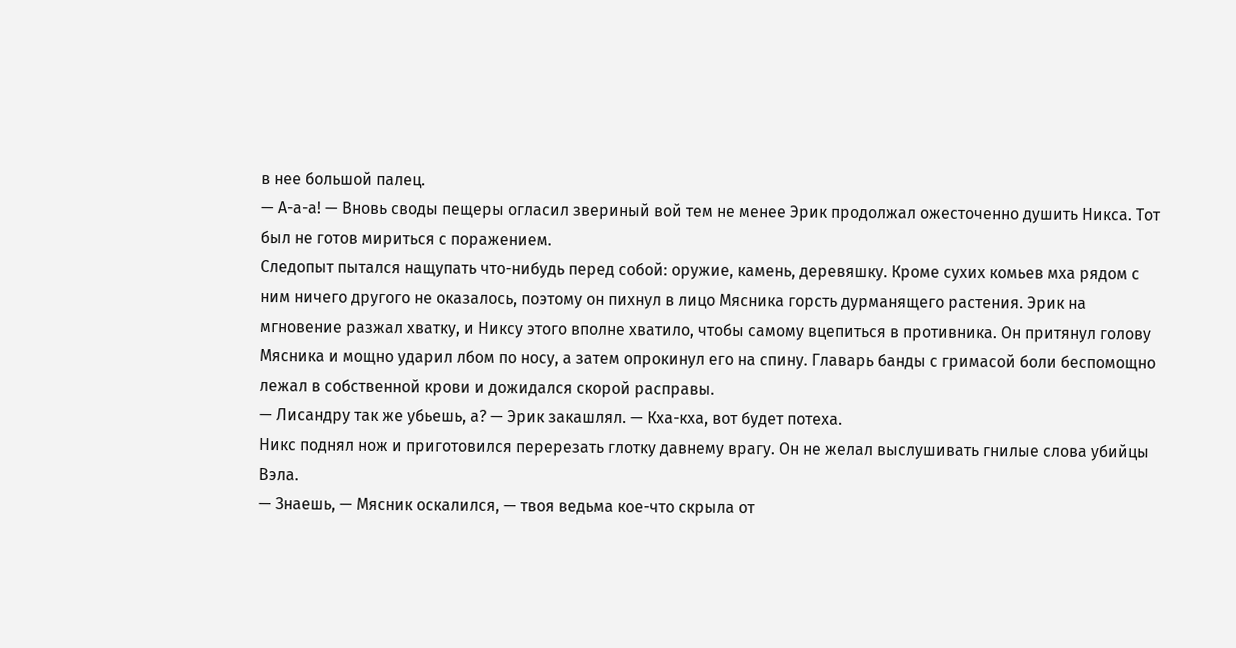в нее большой палец.
— А-а-а! — Вновь своды пещеры огласил звериный вой тем не менее Эрик продолжал ожесточенно душить Никса. Тот был не готов мириться с поражением.
Следопыт пытался нащупать что-нибудь перед собой: оружие, камень, деревяшку. Кроме сухих комьев мха рядом с ним ничего другого не оказалось, поэтому он пихнул в лицо Мясника горсть дурманящего растения. Эрик на мгновение разжал хватку, и Никсу этого вполне хватило, чтобы самому вцепиться в противника. Он притянул голову Мясника и мощно ударил лбом по носу, а затем опрокинул его на спину. Главарь банды с гримасой боли беспомощно лежал в собственной крови и дожидался скорой расправы.
— Лисандру так же убьешь, а? — Эрик закашлял. — Кха-кха, вот будет потеха.
Никс поднял нож и приготовился перерезать глотку давнему врагу. Он не желал выслушивать гнилые слова убийцы Вэла.
— Знаешь, — Мясник оскалился, — твоя ведьма кое-что скрыла от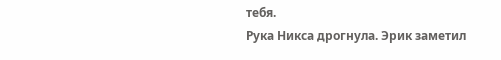тебя.
Рука Никса дрогнула. Эрик заметил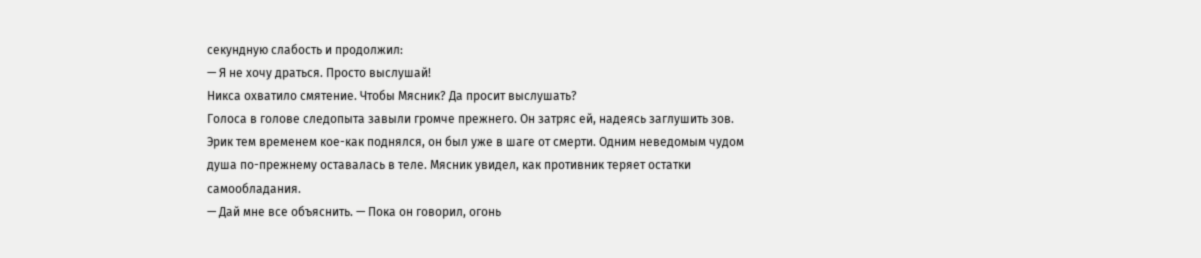секундную слабость и продолжил:
— Я не хочу драться. Просто выслушай!
Никса охватило смятение. Чтобы Мясник? Да просит выслушать?
Голоса в голове следопыта завыли громче прежнего. Он затряс ей, надеясь заглушить зов.
Эрик тем временем кое-как поднялся, он был уже в шаге от смерти. Одним неведомым чудом душа по-прежнему оставалась в теле. Мясник увидел, как противник теряет остатки самообладания.
— Дай мне все объяснить. — Пока он говорил, огонь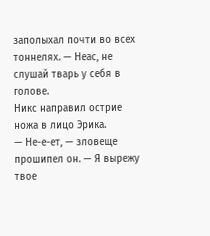заполыхал почти во всех тоннелях. — Неас, не слушай тварь у себя в голове.
Никс направил острие ножа в лицо Эрика.
— Не-е-ет, — зловеще прошипел он. — Я вырежу твое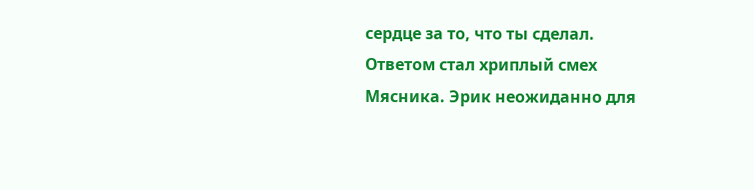сердце за то, что ты сделал.
Ответом стал хриплый смех Мясника. Эрик неожиданно для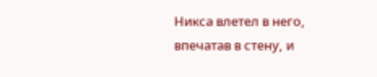Никса влетел в него, впечатав в стену, и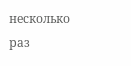несколько раз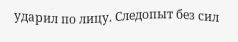ударил по лицу. Следопыт без сил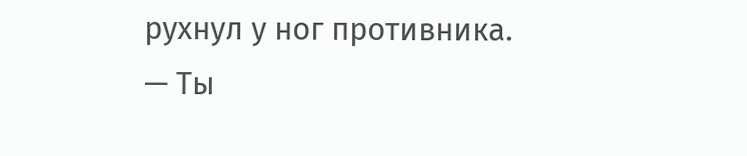рухнул у ног противника.
— Ты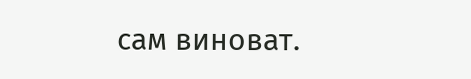сам виноват.